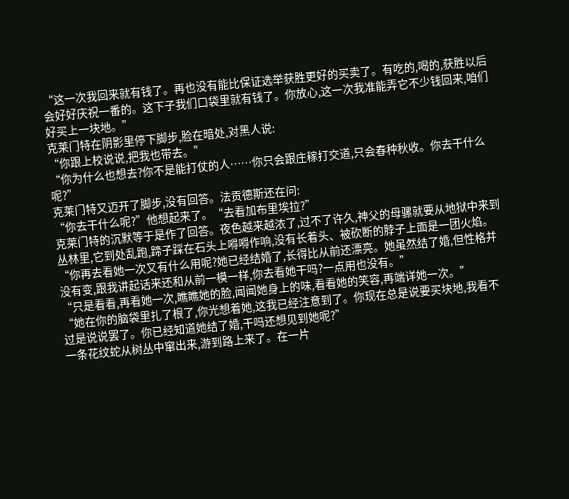“这一次我回来就有钱了。再也没有能比保证选举获胜更好的买卖了。有吃的,喝的,获胜以后会好好庆祝一番的。这下子我们口袋里就有钱了。你放心,这一次我准能弄它不少钱回来,咱们好买上一块地。”
克莱门特在阴影里停下脚步,脸在暗处,对黑人说:
“你跟上校说说,把我也带去。”
“你为什么也想去?你不是能打仗的人……你只会跟庄稼打交道,只会春种秋收。你去干什么呢?”
克莱门特又迈开了脚步,没有回答。法贡德斯还在问:
“你去干什么呢?”他想起来了。“去看加布里埃拉?”
克莱门特的沉默等于是作了回答。夜色越来越浓了,过不了许久,神父的母骡就要从地狱中来到丛林里,它到处乱跑,蹄子踩在石头上嘚嘚作响,没有长着头、被砍断的脖子上面是一团火焰。
“你再去看她一次又有什么用呢?她已经结婚了,长得比从前还漂亮。她虽然结了婚,但性格并没有变,跟我讲起话来还和从前一模一样,你去看她干吗?一点用也没有。”
“只是看看,再看她一次,瞧瞧她的脸,闻闻她身上的味,看看她的笑容,再端详她一次。”
“她在你的脑袋里扎了根了,你光想着她,这我已经注意到了。你现在总是说要买块地,我看不过是说说罢了。你已经知道她结了婚,干吗还想见到她呢?”
一条花纹蛇从树丛中窜出来,游到路上来了。在一片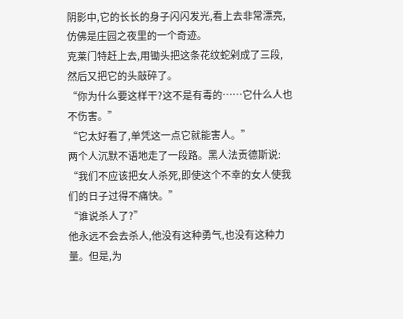阴影中,它的长长的身子闪闪发光,看上去非常漂亮,仿佛是庄园之夜里的一个奇迹。
克莱门特赶上去,用锄头把这条花纹蛇剁成了三段,然后又把它的头敲碎了。
“你为什么要这样干?这不是有毒的……它什么人也不伤害。”
“它太好看了,单凭这一点它就能害人。”
两个人沉默不语地走了一段路。黑人法贡德斯说:
“我们不应该把女人杀死,即使这个不幸的女人使我们的日子过得不痛快。”
“谁说杀人了?”
他永远不会去杀人,他没有这种勇气,也没有这种力量。但是,为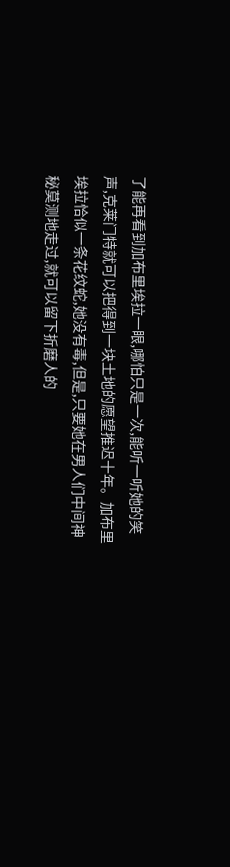了能再看到加布里埃拉一眼,哪怕只是一次,能听一听她的笑声,克莱门特就可以把得到一块土地的愿望推迟十年。加布里埃拉恰似一条花纹蛇,她没有毒,但是,只要她在男人们中间神秘莫测地走过,就可以留下折磨人的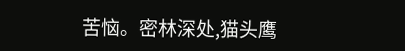苦恼。密林深处,猫头鹰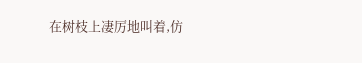在树枝上凄厉地叫着,仿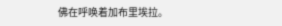佛在呼唤着加布里埃拉。